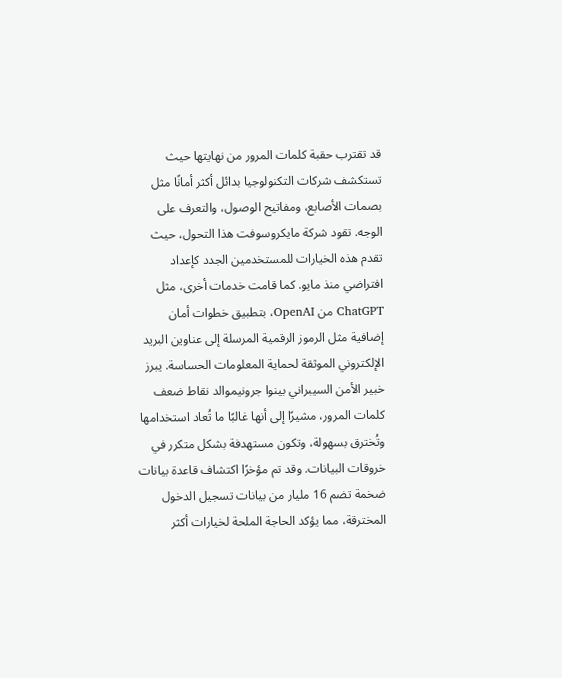قد تقترب حقبة كلمات المرور من نهايتها حيث تستكشف شركات التكنولوجيا بدائل أكثر أمانًا مثل بصمات الأصابع، ومفاتيح الوصول، والتعرف على الوجه. تقود شركة مايكروسوفت هذا التحول، حيث تقدم هذه الخيارات للمستخدمين الجدد كإعداد افتراضي منذ مايو. كما قامت خدمات أخرى، مثل ChatGPT من OpenAI، بتطبيق خطوات أمان إضافية مثل الرموز الرقمية المرسلة إلى عناوين البريد الإلكتروني الموثقة لحماية المعلومات الحساسة. يبرز خبير الأمن السيبراني بينوا جرونيموالد نقاط ضعف كلمات المرور، مشيرًا إلى أنها غالبًا ما تُعاد استخدامها وتُخترق بسهولة، وتكون مستهدفة بشكل متكرر في خروقات البيانات. وقد تم مؤخرًا اكتشاف قاعدة بيانات ضخمة تضم 16 مليار من بيانات تسجيل الدخول المخترقة، مما يؤكد الحاجة الملحة لخيارات أكثر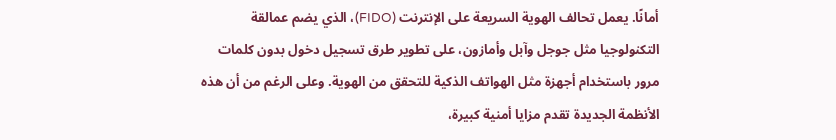أمانًا. يعمل تحالف الهوية السريعة على الإنترنت (FIDO)، الذي يضم عمالقة التكنولوجيا مثل جوجل وآبل وأمازون، على تطوير طرق تسجيل دخول بدون كلمات مرور باستخدام أجهزة مثل الهواتف الذكية للتحقق من الهوية. وعلى الرغم من أن هذه الأنظمة الجديدة تقدم مزايا أمنية كبيرة،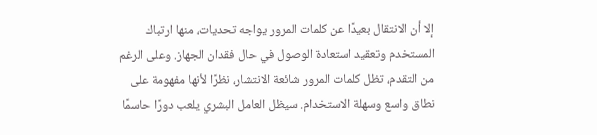إلا أن الانتقال بعيدًا عن كلمات المرور يواجه تحديات، منها ارتباك المستخدم وتعقيد استعادة الوصول في حال فقدان الجهاز. وعلى الرغم من التقدم، تظل كلمات المرور شائعة الانتشار، نظرًا لأنها مفهومة على نطاق واسع وسهلة الاستخدام. سيظل العامل البشري يلعب دورًا حاسمًا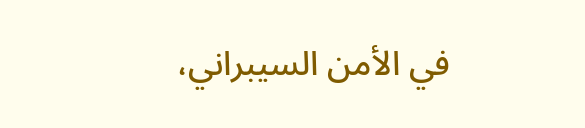في الأمن السيبراني،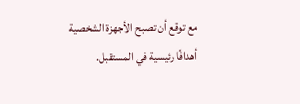مع توقع أن تصبح الأجهزة الشخصية أهدافًا رئيسية في المستقبل.